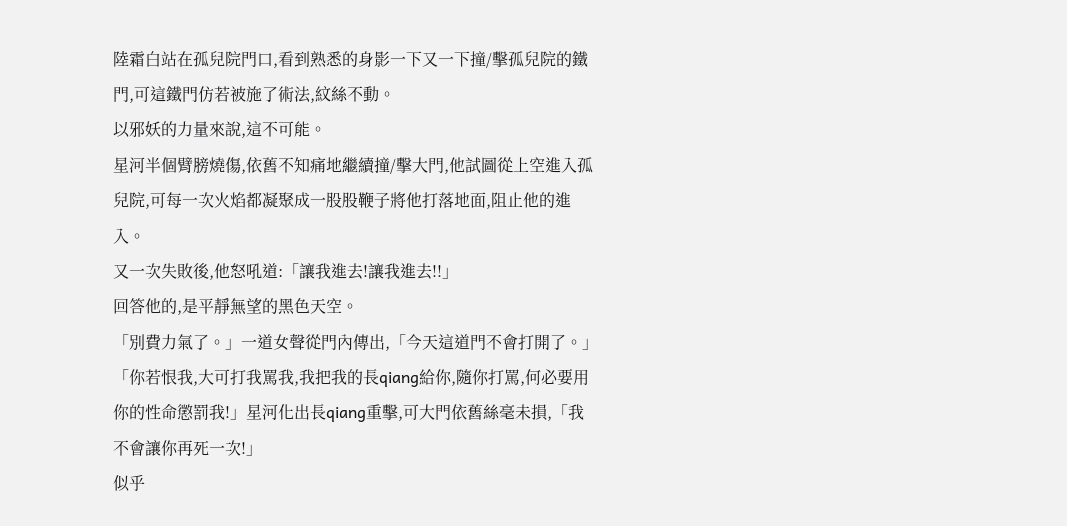陸霜白站在孤兒院門口,看到熟悉的身影一下又一下撞/擊孤兒院的鐵門,可這鐵門仿若被施了術法,紋絲不動。
以邪妖的力量來說,這不可能。
星河半個臂膀燒傷,依舊不知痛地繼續撞/擊大門,他試圖從上空進入孤兒院,可每一次火焰都凝聚成一股股鞭子將他打落地面,阻止他的進入。
又一次失敗後,他怒吼道:「讓我進去!讓我進去!!」
回答他的,是平靜無望的黑色天空。
「別費力氣了。」一道女聲從門內傳出,「今天這道門不會打開了。」
「你若恨我,大可打我罵我,我把我的長qiang給你,隨你打罵,何必要用你的性命懲罰我!」星河化出長qiang重擊,可大門依舊絲毫未損,「我不會讓你再死一次!」
似乎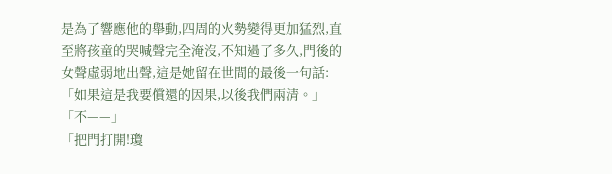是為了響應他的舉動,四周的火勢變得更加猛烈,直至將孩童的哭喊聲完全淹沒,不知過了多久,門後的女聲虛弱地出聲,這是她留在世間的最後一句話:「如果這是我要償還的因果,以後我們兩清。」
「不——」
「把門打開!瓊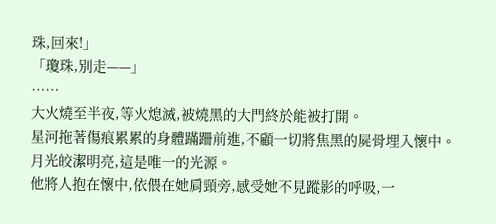珠,回來!」
「瓊珠,別走——」
……
大火燒至半夜,等火熄滅,被燒黑的大門終於能被打開。
星河拖著傷痕累累的身體蹣跚前進,不顧一切將焦黑的屍骨埋入懷中。
月光皎潔明亮,這是唯一的光源。
他將人抱在懷中,依偎在她肩頸旁,感受她不見蹤影的呼吸,一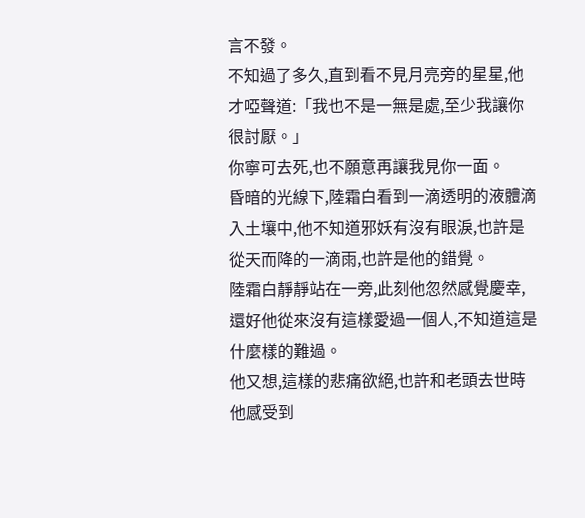言不發。
不知過了多久,直到看不見月亮旁的星星,他才啞聲道:「我也不是一無是處,至少我讓你很討厭。」
你寧可去死,也不願意再讓我見你一面。
昏暗的光線下,陸霜白看到一滴透明的液體滴入土壤中,他不知道邪妖有沒有眼淚,也許是從天而降的一滴雨,也許是他的錯覺。
陸霜白靜靜站在一旁,此刻他忽然感覺慶幸,還好他從來沒有這樣愛過一個人,不知道這是什麼樣的難過。
他又想,這樣的悲痛欲絕,也許和老頭去世時他感受到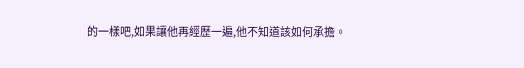的一樣吧,如果讓他再經歷一遍,他不知道該如何承擔。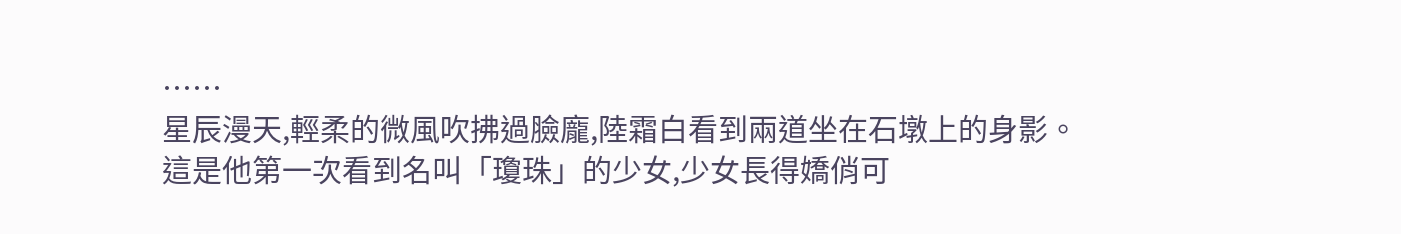……
星辰漫天,輕柔的微風吹拂過臉龐,陸霜白看到兩道坐在石墩上的身影。
這是他第一次看到名叫「瓊珠」的少女,少女長得嬌俏可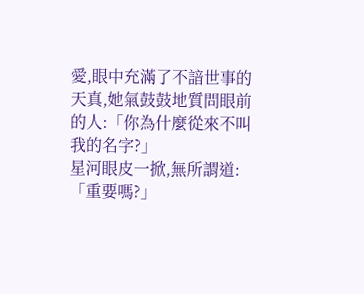愛,眼中充滿了不諳世事的天真,她氣鼓鼓地質問眼前的人:「你為什麼從來不叫我的名字?」
星河眼皮一掀,無所謂道:「重要嗎?」